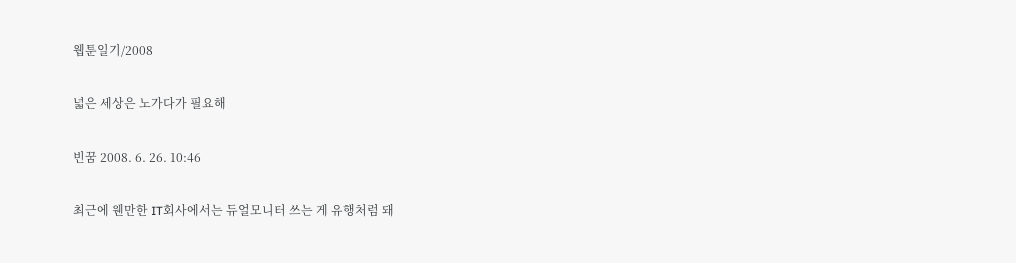웹툰일기/2008

넓은 세상은 노가다가 필요해

빈꿈 2008. 6. 26. 10:46

최근에 웬만한 IT회사에서는 듀얼모니터 쓰는 게 유행처럼 돼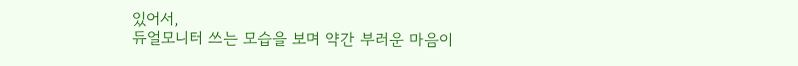있어서,
듀얼모니터 쓰는 모습을 보며 약간 부러운 마음이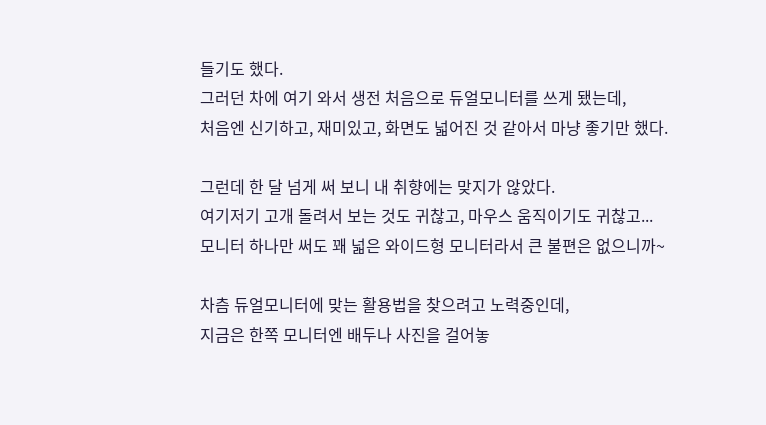들기도 했다.
그러던 차에 여기 와서 생전 처음으로 듀얼모니터를 쓰게 됐는데,
처음엔 신기하고, 재미있고, 화면도 넓어진 것 같아서 마냥 좋기만 했다.

그런데 한 달 넘게 써 보니 내 취향에는 맞지가 않았다.
여기저기 고개 돌려서 보는 것도 귀찮고, 마우스 움직이기도 귀찮고...
모니터 하나만 써도 꽤 넓은 와이드형 모니터라서 큰 불편은 없으니까~

차츰 듀얼모니터에 맞는 활용법을 찾으려고 노력중인데,
지금은 한쪽 모니터엔 배두나 사진을 걸어놓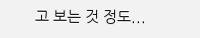고 보는 것 정도...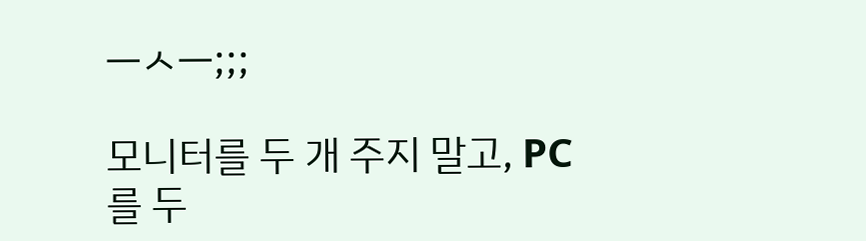ㅡㅅㅡ;;;

모니터를 두 개 주지 말고, PC를 두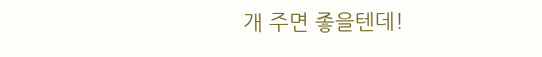개 주면 좋을텐데!